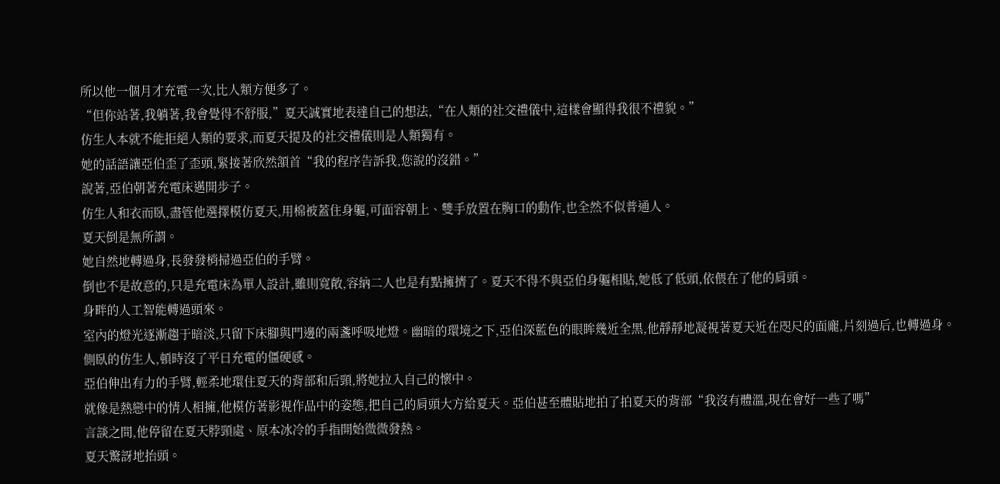所以他一個月才充電一次,比人類方便多了。
“但你站著,我躺著,我會覺得不舒服,”夏天誠實地表達自己的想法,“在人類的社交禮儀中,這樣會顯得我很不禮貌。”
仿生人本就不能拒絕人類的要求,而夏天提及的社交禮儀則是人類獨有。
她的話語讓亞伯歪了歪頭,緊接著欣然頷首“我的程序告訴我,您說的沒錯。”
說著,亞伯朝著充電床邁開步子。
仿生人和衣而臥,盡管他選擇模仿夏天,用棉被蓋住身軀,可面容朝上、雙手放置在胸口的動作,也全然不似普通人。
夏天倒是無所謂。
她自然地轉過身,長發發梢掃過亞伯的手臂。
倒也不是故意的,只是充電床為單人設計,雖則寬敞,容納二人也是有點擁擠了。夏天不得不與亞伯身軀相貼,她低了低頭,依偎在了他的肩頭。
身畔的人工智能轉過頭來。
室內的燈光逐漸趨于暗淡,只留下床腳與門邊的兩盞呼吸地燈。幽暗的環境之下,亞伯深藍色的眼眸幾近全黑,他靜靜地凝視著夏天近在咫尺的面龐,片刻過后,也轉過身。
側臥的仿生人,頓時沒了平日充電的僵硬感。
亞伯伸出有力的手臂,輕柔地環住夏天的背部和后頸,將她拉入自己的懷中。
就像是熱戀中的情人相擁,他模仿著影視作品中的姿態,把自己的肩頭大方給夏天。亞伯甚至體貼地拍了拍夏天的背部“我沒有體溫,現在會好一些了嗎”
言談之間,他停留在夏天脖頸處、原本冰冷的手指開始微微發熱。
夏天驚訝地抬頭。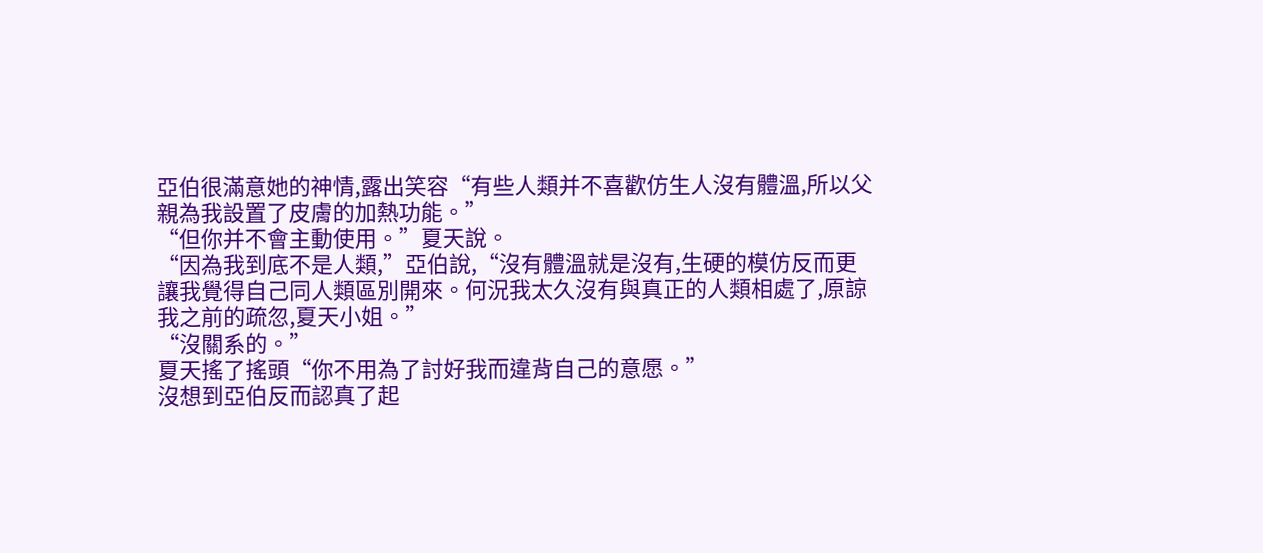亞伯很滿意她的神情,露出笑容“有些人類并不喜歡仿生人沒有體溫,所以父親為我設置了皮膚的加熱功能。”
“但你并不會主動使用。”夏天說。
“因為我到底不是人類,”亞伯說,“沒有體溫就是沒有,生硬的模仿反而更讓我覺得自己同人類區別開來。何況我太久沒有與真正的人類相處了,原諒我之前的疏忽,夏天小姐。”
“沒關系的。”
夏天搖了搖頭“你不用為了討好我而違背自己的意愿。”
沒想到亞伯反而認真了起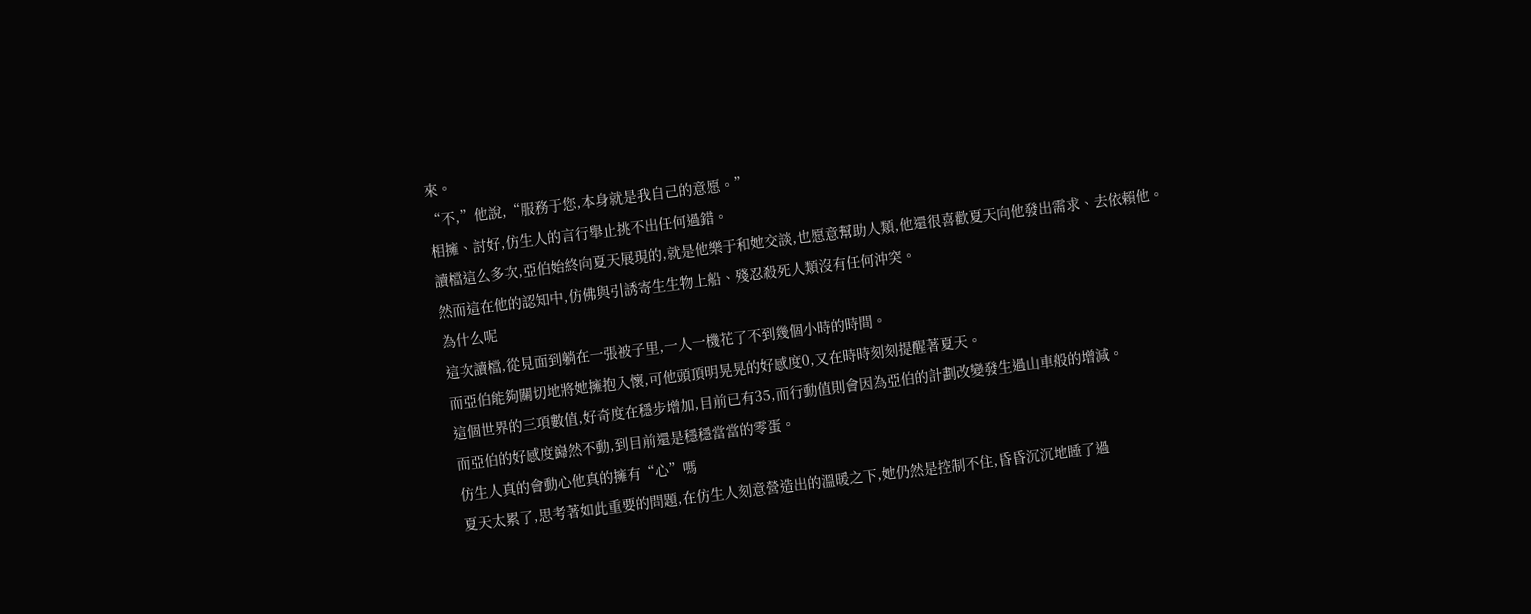來。
“不,”他說,“服務于您,本身就是我自己的意愿。”
相擁、討好,仿生人的言行舉止挑不出任何過錯。
讀檔這么多次,亞伯始終向夏天展現的,就是他樂于和她交談,也愿意幫助人類,他還很喜歡夏天向他發出需求、去依賴他。
然而這在他的認知中,仿佛與引誘寄生生物上船、殘忍殺死人類沒有任何沖突。
為什么呢
這次讀檔,從見面到躺在一張被子里,一人一機花了不到幾個小時的時間。
而亞伯能夠關切地將她擁抱入懷,可他頭頂明晃晃的好感度0,又在時時刻刻提醒著夏天。
這個世界的三項數值,好奇度在穩步增加,目前已有35,而行動值則會因為亞伯的計劃改變發生過山車般的增減。
而亞伯的好感度巋然不動,到目前還是穩穩當當的零蛋。
仿生人真的會動心他真的擁有“心”嗎
夏天太累了,思考著如此重要的問題,在仿生人刻意營造出的溫暖之下,她仍然是控制不住,昏昏沉沉地睡了過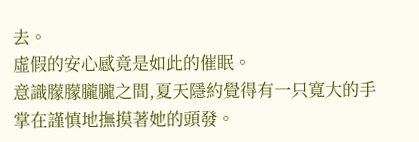去。
虛假的安心感竟是如此的催眠。
意識朦朦朧朧之間,夏天隱約覺得有一只寬大的手掌在謹慎地撫摸著她的頭發。